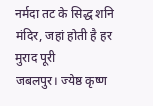नर्मदा तट के सिद्ध शनि मंदिर, जहां होती है हर मुराद पूरी
जबलपुर। ज्येष्ठ कृष्ण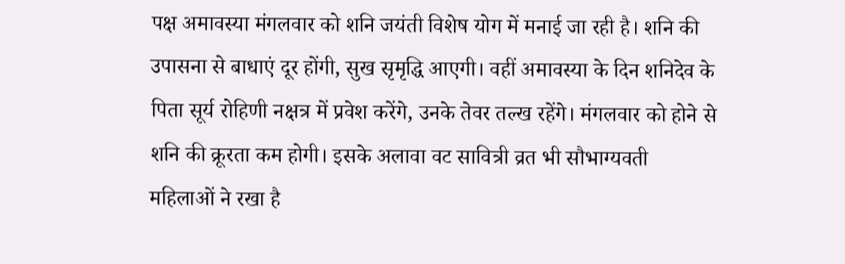पक्ष अमावस्या मंगलवार को शनि जयंती विशेष योग में मनाई जा रही है। शनि की उपासना से बाधाएं दूर होंगी, सुख सृमृद्धि आएगी। वहीं अमावस्या के दिन शनिदेव के पिता सूर्य रोहिणी नक्षत्र में प्रवेश करेंगे, उनके तेवर तल्ख रहेंगे। मंगलवार को होने से शनि की क्रूरता कम होगी। इसके अलावा वट सावित्री व्रत भी सौभाग्यवती महिलाओं ने रखा है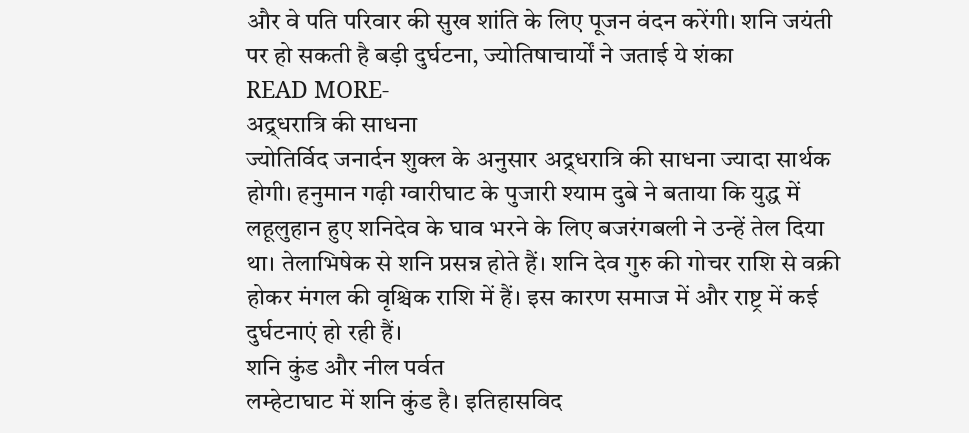और वे पति परिवार की सुख शांति के लिए पूजन वंदन करेंगी। शनि जयंती पर हो सकती है बड़ी दुर्घटना, ज्योतिषाचार्यों ने जताई ये शंका
READ MORE-
अद्र्धरात्रि की साधना
ज्योतिर्विद जनार्दन शुक्ल के अनुसार अद्र्धरात्रि की साधना ज्यादा सार्थक होगी। हनुमान गढ़ी ग्वारीघाट के पुजारी श्याम दुबे ने बताया कि युद्ध में लहूलुहान हुए शनिदेव के घाव भरने के लिए बजरंगबली ने उन्हें तेल दिया था। तेलाभिषेक से शनि प्रसन्न होते हैं। शनि देव गुरु की गोचर राशि से वक्री होकर मंगल की वृश्चिक राशि में हैं। इस कारण समाज में और राष्ट्र में कई दुर्घटनाएं हो रही हैं।
शनि कुंड और नील पर्वत
लम्हेटाघाट में शनि कुंड है। इतिहासविद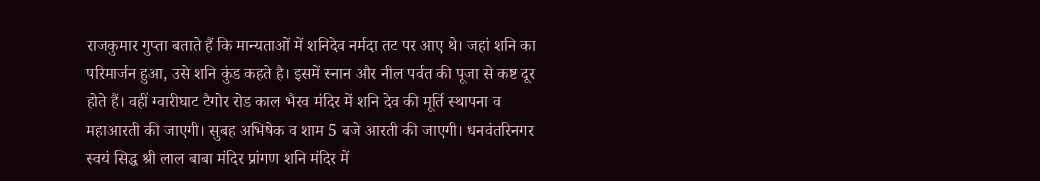राजकुमार गुप्ता बताते हैं कि मान्यताओं में शनिदेव नर्मदा तट पर आए थे। जहां शनि का परिमार्जन हुआ, उसे शनि कुंड कहते है। इसमें स्नान और नील पर्वत की पूजा से कष्ट दूर होते हैं। वहीं ग्वारीघाट टैगोर रोड काल भैरव मंदिर में शनि देव की मूर्ति स्थापना व महाआरती की जाएगी। सुबह अभिषेक व शाम 5 बजे आरती की जाएगी। धनवंतरिनगर स्वयं सिद्ध श्री लाल बाबा मंदिर प्रांगण शनि मंदिर में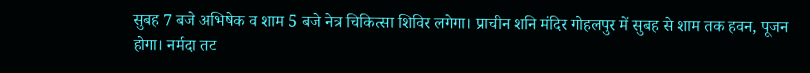सुबह 7 बजे अभिषेक व शाम 5 बजे नेत्र चिकित्सा शिविर लगेगा। प्राचीन शनि मंदिर गोहलपुर में सुबह से शाम तक हवन, पूजन होगा। नर्मदा तट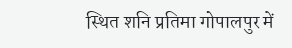स्थित शनि प्रतिमा गोपालपुर में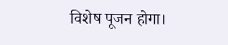विशेष पूजन होगा।